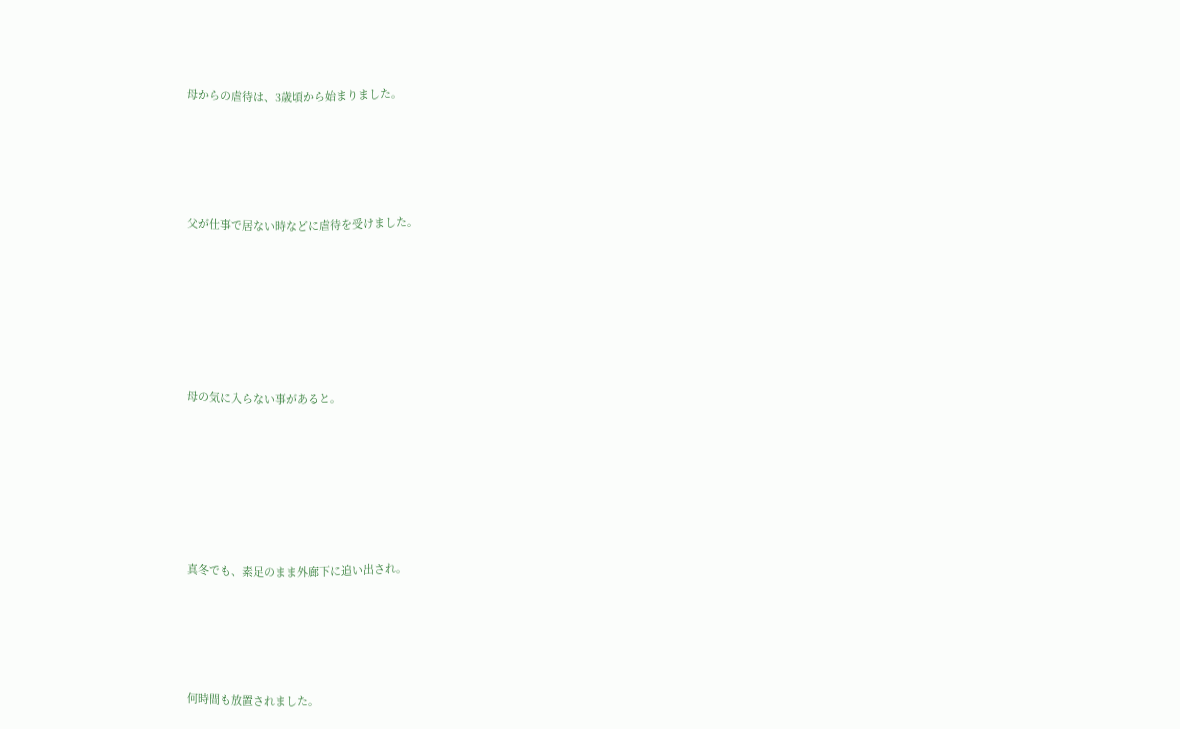母からの虐待は、3歳頃から始まりました。





父が仕事で居ない時などに虐待を受けました。







母の気に入らない事があると。







真冬でも、素足のまま外廊下に追い出され。





何時間も放置されました。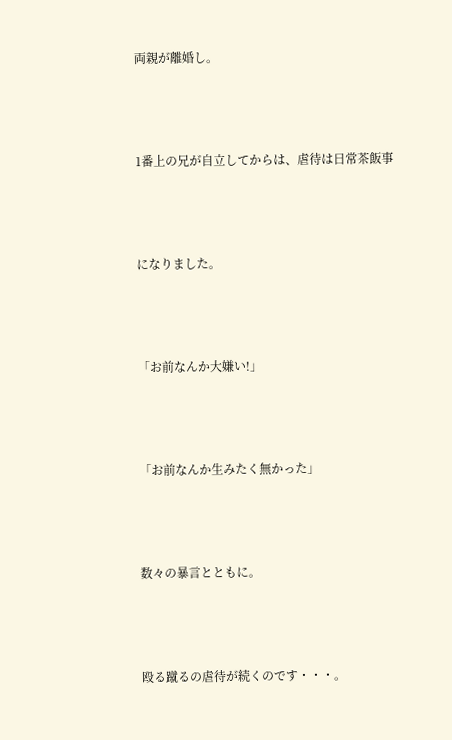両親が離婚し。





1番上の兄が自立してからは、虐待は日常茶飯事





になりました。





「お前なんか大嫌い!」





「お前なんか生みたく無かった」





数々の暴言とともに。





殴る蹴るの虐待が続くのです・・・。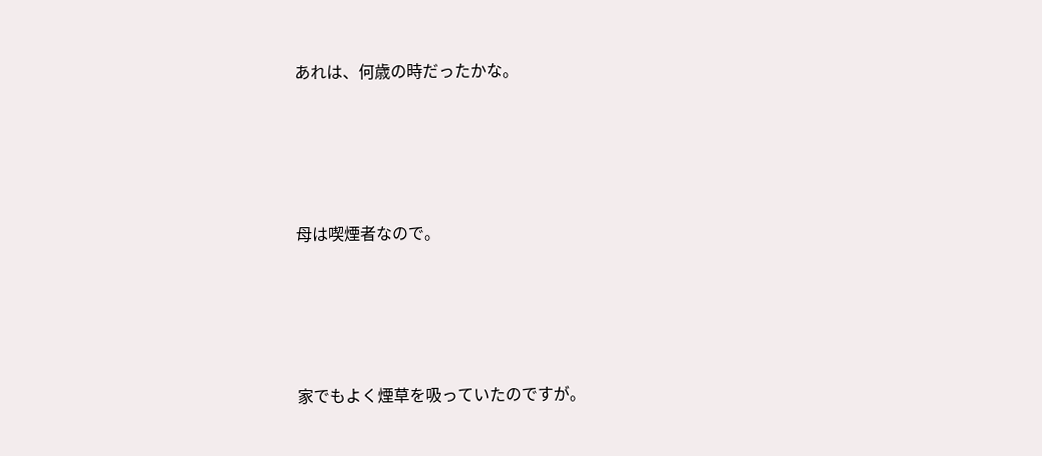あれは、何歳の時だったかな。





母は喫煙者なので。





家でもよく煙草を吸っていたのですが。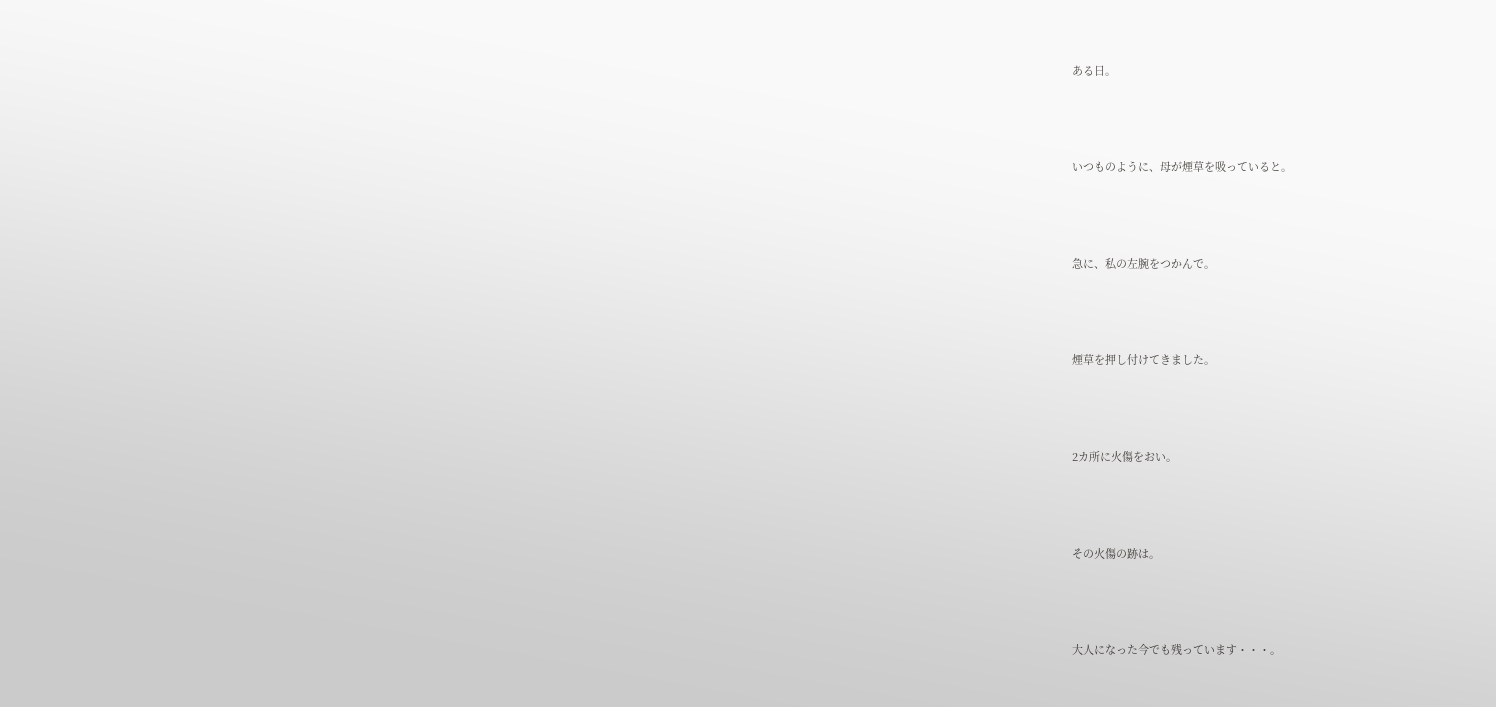ある日。





いつものように、母が煙草を吸っていると。





急に、私の左腕をつかんで。





煙草を押し付けてきました。





2カ所に火傷をおい。





その火傷の跡は。





大人になった今でも残っています・・・。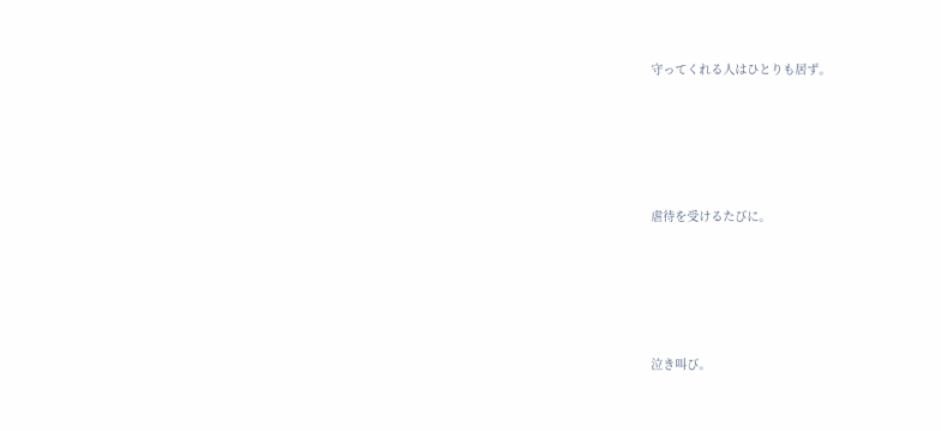守ってくれる人はひとりも居ず。





虐待を受けるたびに。





泣き叫び。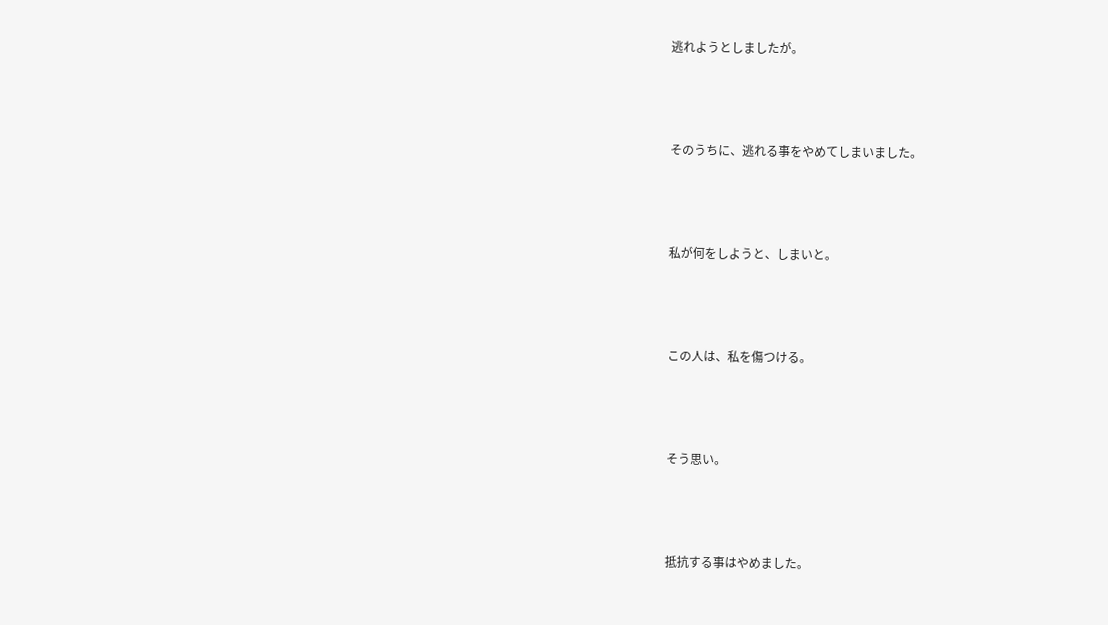逃れようとしましたが。





そのうちに、逃れる事をやめてしまいました。





私が何をしようと、しまいと。





この人は、私を傷つける。





そう思い。





抵抗する事はやめました。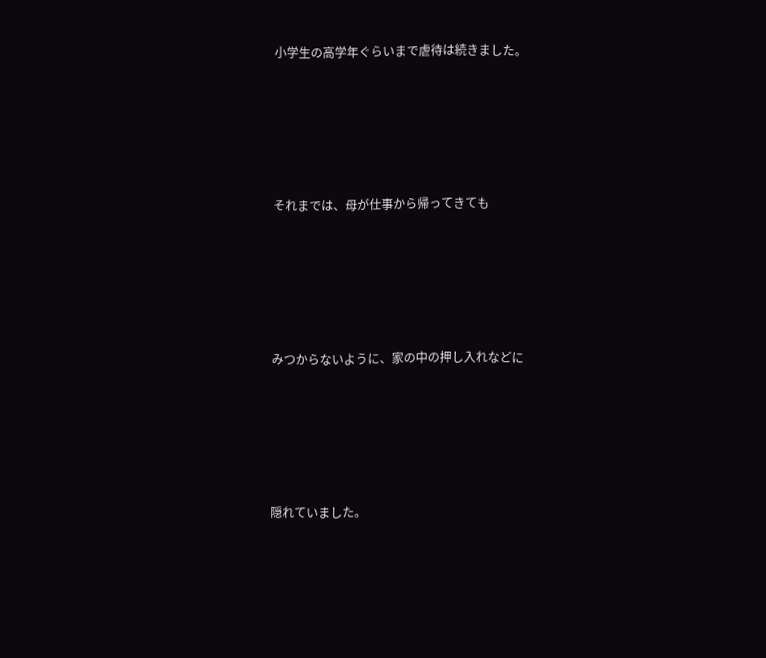小学生の高学年ぐらいまで虐待は続きました。





それまでは、母が仕事から帰ってきても





みつからないように、家の中の押し入れなどに





隠れていました。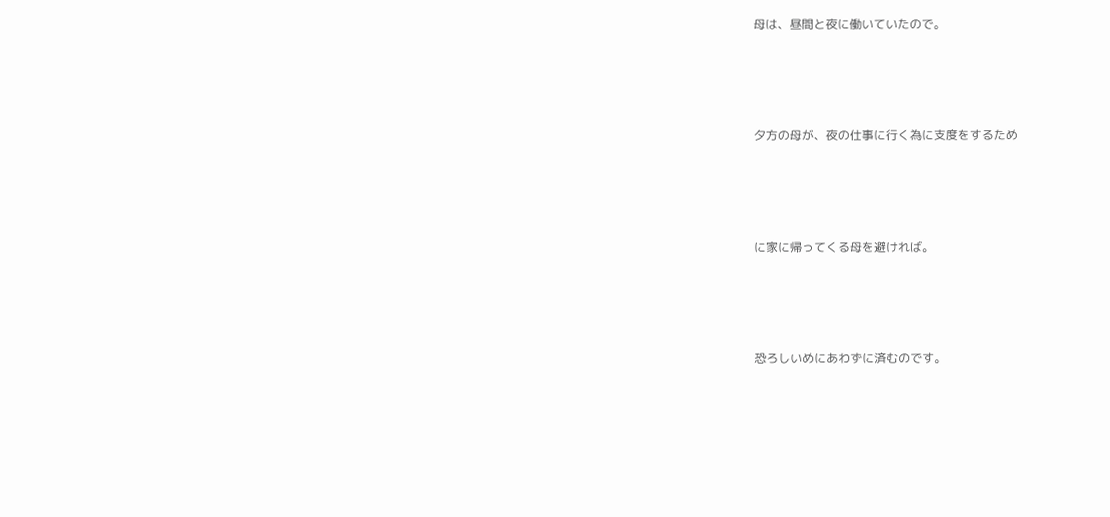母は、昼間と夜に働いていたので。





夕方の母が、夜の仕事に行く為に支度をするため





に家に帰ってくる母を避ければ。





恐ろしいめにあわずに済むのです。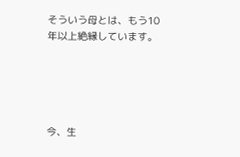そういう母とは、もう10年以上絶縁しています。





今、生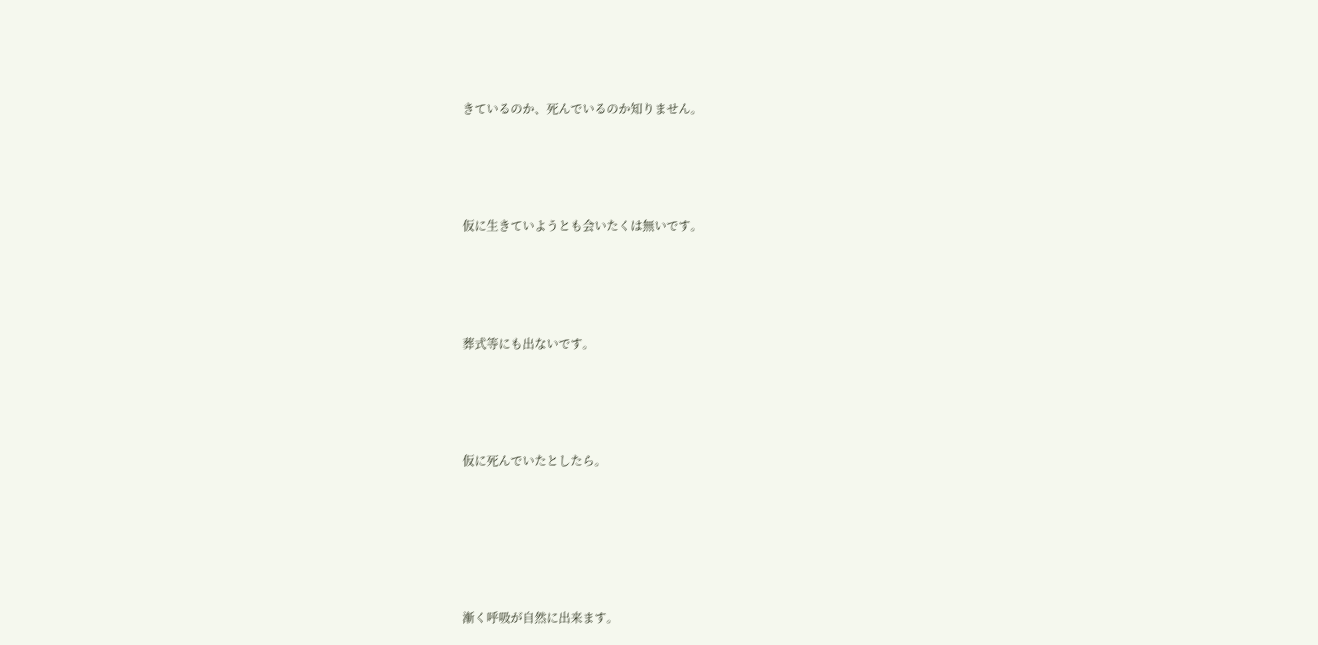きているのか、死んでいるのか知りません。





仮に生きていようとも会いたくは無いです。





葬式等にも出ないです。





仮に死んでいたとしたら。







漸く呼吸が自然に出来ます。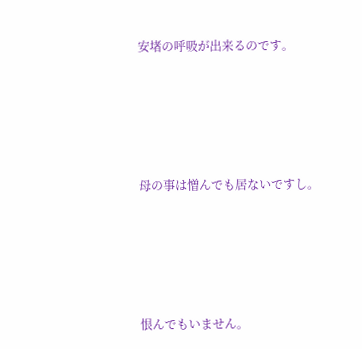安堵の呼吸が出来るのです。





母の事は憎んでも居ないですし。





恨んでもいません。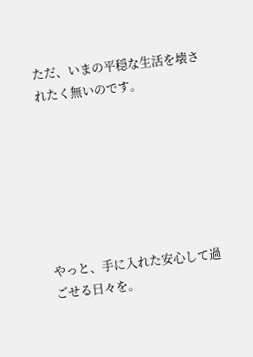ただ、いまの平穏な生活を壊されたく無いのです。







やっと、手に入れた安心して過ごせる日々を。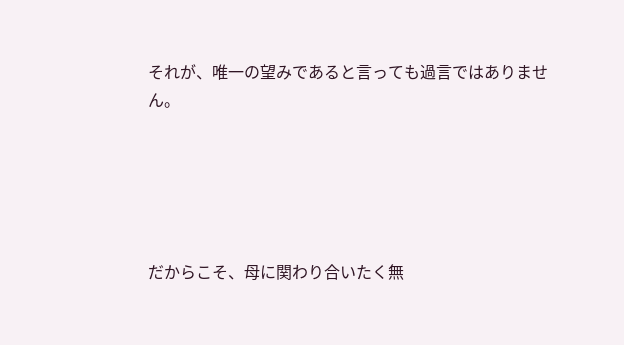それが、唯一の望みであると言っても過言ではありません。





だからこそ、母に関わり合いたく無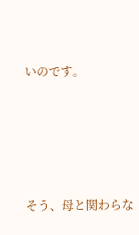いのです。





そう、母と関わらな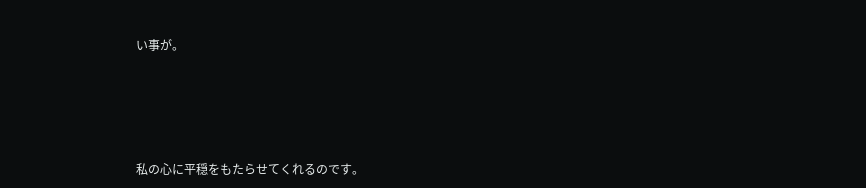い事が。





私の心に平穏をもたらせてくれるのです。